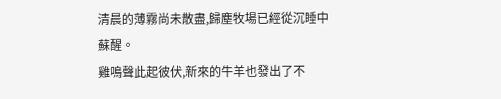清晨的薄霧尚未散盡,歸塵牧場已經從沉睡中蘇醒。
雞鳴聲此起彼伏,新來的牛羊也發出了不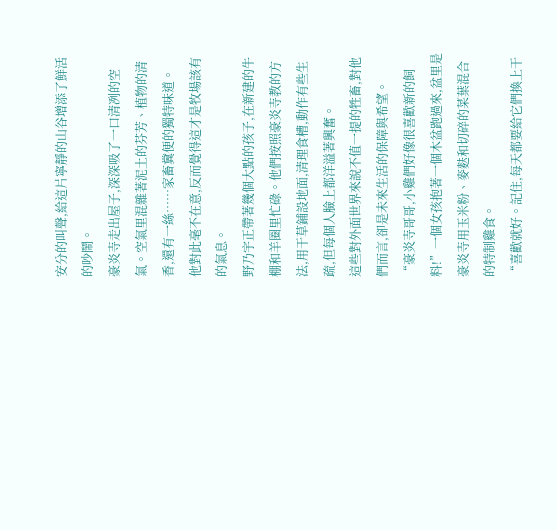安分的叫聲,給這片寧靜的山谷增添了鮮活的吵鬧。
豪炎寺走出屋子,深深吸了一口清冽的空氣。空氣里混雜著泥土的芬芳、植物的清香,還有一絲……家畜糞便的獨特味道。
他對此毫不在意,反而覺得這才是牧場該有的氣息。
野乃宇正帶著幾個大點的孩子,在新建的牛棚和羊圈里忙碌。他們按照豪炎寺教的方法,用干草鋪設地面,清理食槽,動作有些生疏,但每個人臉上都洋溢著興奮。
這些對外面世界來說不值一提的牲畜,對他們而言,卻是未來生活的保障與希望。
“豪炎寺哥哥,小雞們好像很喜歡新的飼料!”一個女孩抱著一個木盆跑過來,盆里是豪炎寺用玉米粉、麥麩和切碎的菜葉混合的特制雞食。
“喜歡就好。記住,每天都要給它們換上干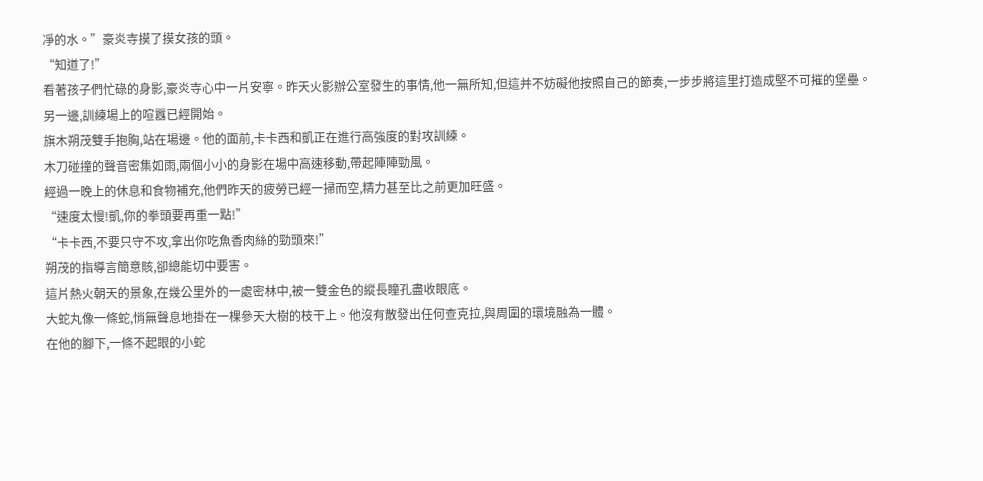凈的水。”豪炎寺摸了摸女孩的頭。
“知道了!”
看著孩子們忙碌的身影,豪炎寺心中一片安寧。昨天火影辦公室發生的事情,他一無所知,但這并不妨礙他按照自己的節奏,一步步將這里打造成堅不可摧的堡壘。
另一邊,訓練場上的喧囂已經開始。
旗木朔茂雙手抱胸,站在場邊。他的面前,卡卡西和凱正在進行高強度的對攻訓練。
木刀碰撞的聲音密集如雨,兩個小小的身影在場中高速移動,帶起陣陣勁風。
經過一晚上的休息和食物補充,他們昨天的疲勞已經一掃而空,精力甚至比之前更加旺盛。
“速度太慢!凱,你的拳頭要再重一點!”
“卡卡西,不要只守不攻,拿出你吃魚香肉絲的勁頭來!”
朔茂的指導言簡意賅,卻總能切中要害。
這片熱火朝天的景象,在幾公里外的一處密林中,被一雙金色的縱長瞳孔盡收眼底。
大蛇丸像一條蛇,悄無聲息地掛在一棵參天大樹的枝干上。他沒有散發出任何查克拉,與周圍的環境融為一體。
在他的腳下,一條不起眼的小蛇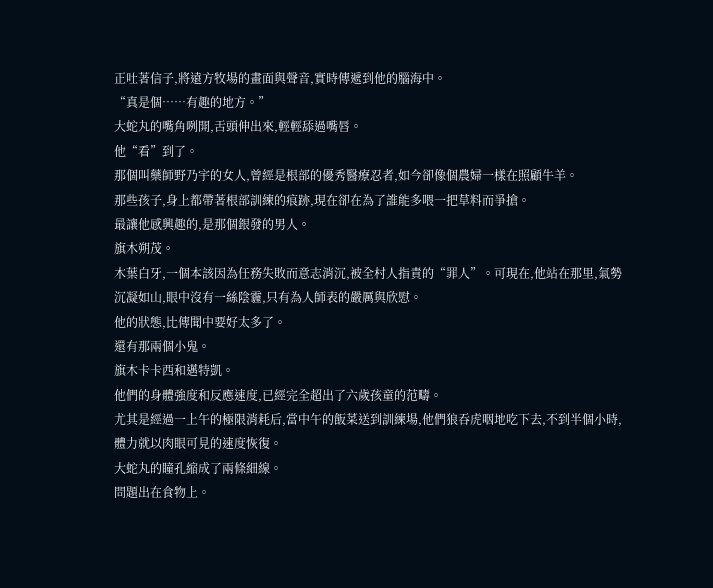正吐著信子,將遠方牧場的畫面與聲音,實時傳遞到他的腦海中。
“真是個……有趣的地方。”
大蛇丸的嘴角咧開,舌頭伸出來,輕輕舔過嘴唇。
他“看”到了。
那個叫藥師野乃宇的女人,曾經是根部的優秀醫療忍者,如今卻像個農婦一樣在照顧牛羊。
那些孩子,身上都帶著根部訓練的痕跡,現在卻在為了誰能多喂一把草料而爭搶。
最讓他感興趣的,是那個銀發的男人。
旗木朔茂。
木葉白牙,一個本該因為任務失敗而意志消沉,被全村人指責的“罪人”。可現在,他站在那里,氣勢沉凝如山,眼中沒有一絲陰霾,只有為人師表的嚴厲與欣慰。
他的狀態,比傳聞中要好太多了。
還有那兩個小鬼。
旗木卡卡西和邁特凱。
他們的身體強度和反應速度,已經完全超出了六歲孩童的范疇。
尤其是經過一上午的極限消耗后,當中午的飯菜送到訓練場,他們狼吞虎咽地吃下去,不到半個小時,體力就以肉眼可見的速度恢復。
大蛇丸的瞳孔縮成了兩條細線。
問題出在食物上。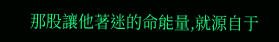那股讓他著迷的命能量,就源自于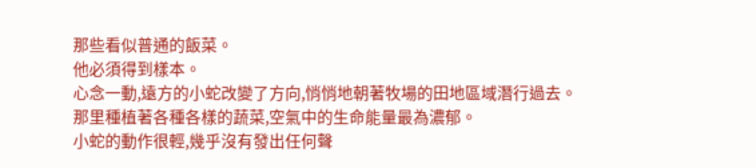那些看似普通的飯菜。
他必須得到樣本。
心念一動,遠方的小蛇改變了方向,悄悄地朝著牧場的田地區域潛行過去。
那里種植著各種各樣的蔬菜,空氣中的生命能量最為濃郁。
小蛇的動作很輕,幾乎沒有發出任何聲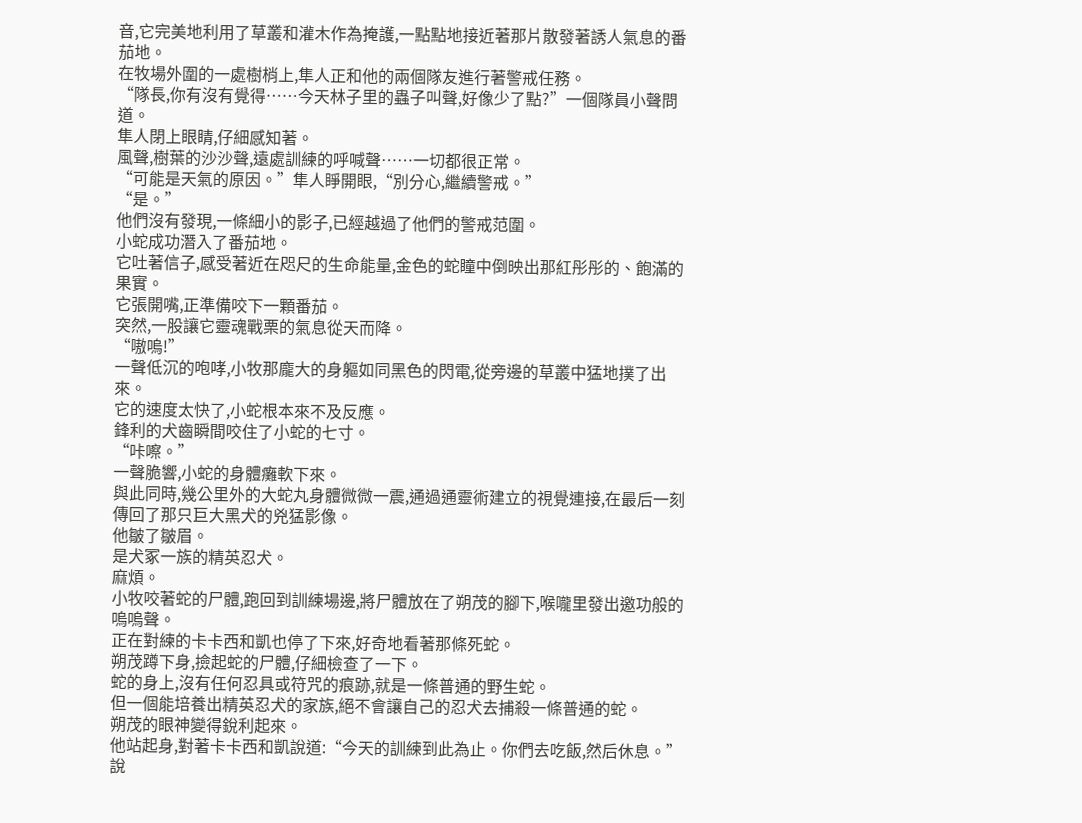音,它完美地利用了草叢和灌木作為掩護,一點點地接近著那片散發著誘人氣息的番茄地。
在牧場外圍的一處樹梢上,隼人正和他的兩個隊友進行著警戒任務。
“隊長,你有沒有覺得……今天林子里的蟲子叫聲,好像少了點?”一個隊員小聲問道。
隼人閉上眼睛,仔細感知著。
風聲,樹葉的沙沙聲,遠處訓練的呼喊聲……一切都很正常。
“可能是天氣的原因。”隼人睜開眼,“別分心,繼續警戒。”
“是。”
他們沒有發現,一條細小的影子,已經越過了他們的警戒范圍。
小蛇成功潛入了番茄地。
它吐著信子,感受著近在咫尺的生命能量,金色的蛇瞳中倒映出那紅彤彤的、飽滿的果實。
它張開嘴,正準備咬下一顆番茄。
突然,一股讓它靈魂戰栗的氣息從天而降。
“嗷嗚!”
一聲低沉的咆哮,小牧那龐大的身軀如同黑色的閃電,從旁邊的草叢中猛地撲了出來。
它的速度太快了,小蛇根本來不及反應。
鋒利的犬齒瞬間咬住了小蛇的七寸。
“咔嚓。”
一聲脆響,小蛇的身體癱軟下來。
與此同時,幾公里外的大蛇丸身體微微一震,通過通靈術建立的視覺連接,在最后一刻傳回了那只巨大黑犬的兇猛影像。
他皺了皺眉。
是犬冢一族的精英忍犬。
麻煩。
小牧咬著蛇的尸體,跑回到訓練場邊,將尸體放在了朔茂的腳下,喉嚨里發出邀功般的嗚嗚聲。
正在對練的卡卡西和凱也停了下來,好奇地看著那條死蛇。
朔茂蹲下身,撿起蛇的尸體,仔細檢查了一下。
蛇的身上,沒有任何忍具或符咒的痕跡,就是一條普通的野生蛇。
但一個能培養出精英忍犬的家族,絕不會讓自己的忍犬去捕殺一條普通的蛇。
朔茂的眼神變得銳利起來。
他站起身,對著卡卡西和凱說道:“今天的訓練到此為止。你們去吃飯,然后休息。”
說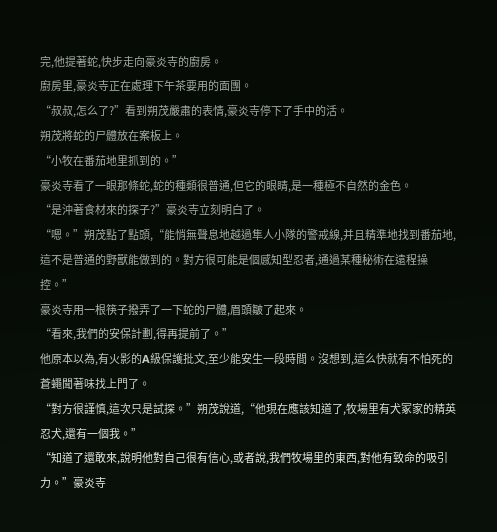完,他提著蛇,快步走向豪炎寺的廚房。
廚房里,豪炎寺正在處理下午茶要用的面團。
“叔叔,怎么了?”看到朔茂嚴肅的表情,豪炎寺停下了手中的活。
朔茂將蛇的尸體放在案板上。
“小牧在番茄地里抓到的。”
豪炎寺看了一眼那條蛇,蛇的種類很普通,但它的眼睛,是一種極不自然的金色。
“是沖著食材來的探子?”豪炎寺立刻明白了。
“嗯。”朔茂點了點頭,“能悄無聲息地越過隼人小隊的警戒線,并且精準地找到番茄地,這不是普通的野獸能做到的。對方很可能是個感知型忍者,通過某種秘術在遠程操控。”
豪炎寺用一根筷子撥弄了一下蛇的尸體,眉頭皺了起來。
“看來,我們的安保計劃,得再提前了。”
他原本以為,有火影的A級保護批文,至少能安生一段時間。沒想到,這么快就有不怕死的蒼蠅聞著味找上門了。
“對方很謹慎,這次只是試探。”朔茂說道,“他現在應該知道了,牧場里有犬冢家的精英忍犬,還有一個我。”
“知道了還敢來,說明他對自己很有信心,或者說,我們牧場里的東西,對他有致命的吸引力。”豪炎寺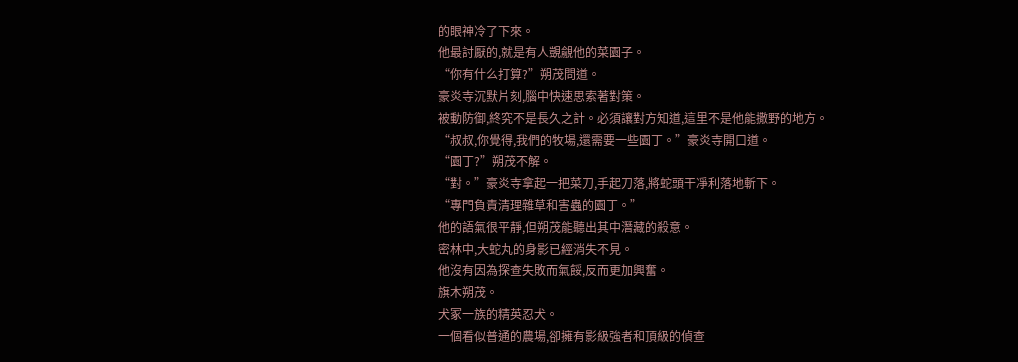的眼神冷了下來。
他最討厭的,就是有人覬覦他的菜園子。
“你有什么打算?”朔茂問道。
豪炎寺沉默片刻,腦中快速思索著對策。
被動防御,終究不是長久之計。必須讓對方知道,這里不是他能撒野的地方。
“叔叔,你覺得,我們的牧場,還需要一些園丁。”豪炎寺開口道。
“園丁?”朔茂不解。
“對。”豪炎寺拿起一把菜刀,手起刀落,將蛇頭干凈利落地斬下。
“專門負責清理雜草和害蟲的園丁。”
他的語氣很平靜,但朔茂能聽出其中潛藏的殺意。
密林中,大蛇丸的身影已經消失不見。
他沒有因為探查失敗而氣餒,反而更加興奮。
旗木朔茂。
犬冢一族的精英忍犬。
一個看似普通的農場,卻擁有影級強者和頂級的偵查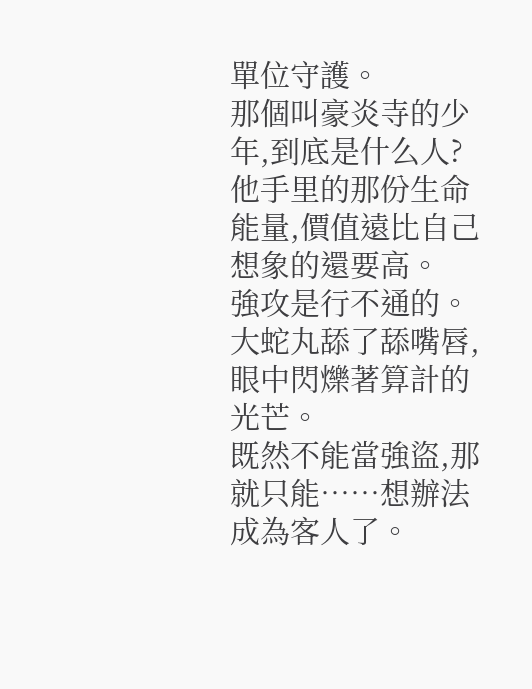單位守護。
那個叫豪炎寺的少年,到底是什么人?
他手里的那份生命能量,價值遠比自己想象的還要高。
強攻是行不通的。
大蛇丸舔了舔嘴唇,眼中閃爍著算計的光芒。
既然不能當強盜,那就只能……想辦法成為客人了。